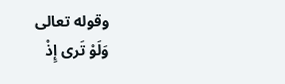وقوله تعالى
وَلَوْ تَرى إِذْ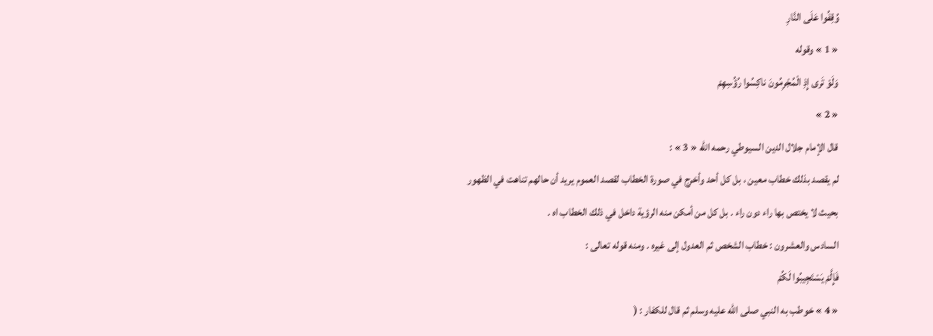وُقِفُوا عَلَى النَّارِ
« 1 » وقوله
وَلَوْ تَرى إِذِ الْمُجْرِمُونَ ناكِسُوا رُؤُسِهِمْ
« 2 »
قال الإمام جلال الدين السيوطي رحمه اللّه « 3 » :
لم يقصد بذلك خطاب معين ، بل كل أحد وأخرج في صورة الخطاب لقصد العموم يريد أن حالهم تناهت في الظهور بحيث لا يختص بها راء دون راء . بل كل من أمكن منه الرؤية داخل في ذلك الخطاب اه .
السادس والعشرون : خطاب الشخص ثم العدول إلى غيره . ومنه قوله تعالى :
فَإِلَّمْ يَسْتَجِيبُوا لَكُمْ
« 4 » خوطب به النبي صلى اللّه عليه وسلم ثم قال للكفار : (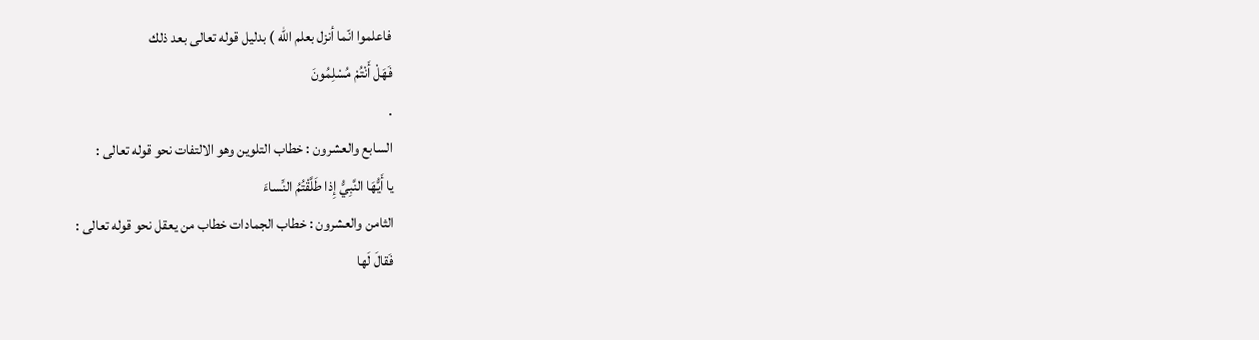فاعلموا انّما أنزل بعلم اللّه ) بدليل قوله تعالى بعد ذلك
فَهَلْ أَنْتُمْ مُسْلِمُونَ
.
السابع والعشرون : خطاب التلوين وهو الالتفات نحو قوله تعالى :
يا أَيُّهَا النَّبِيُّ إِذا طَلَّقْتُمُ النِّساءَ
الثامن والعشرون : خطاب الجمادات خطاب من يعقل نحو قوله تعالى :
فَقالَ لَها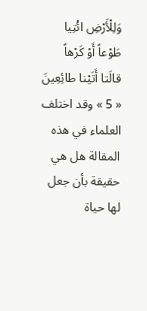وَلِلْأَرْضِ ائْتِيا طَوْعاً أَوْ كَرْهاً قالَتا أَتَيْنا طائِعِينَ
« 5 » وقد اختلف العلماء في هذه المقالة هل هي حقيقة بأن جعل لها حياة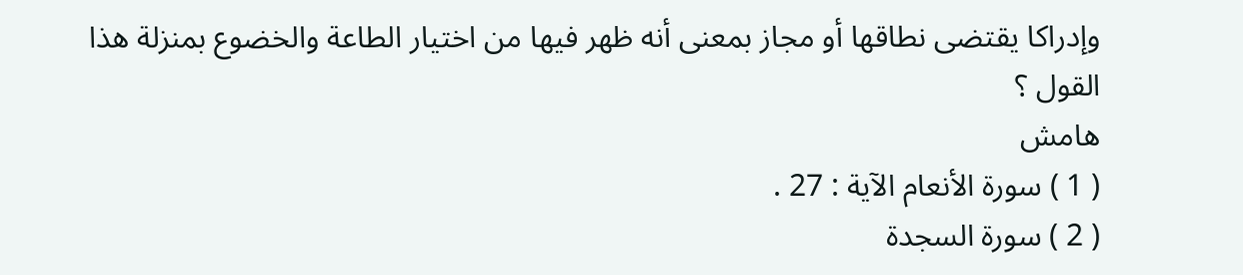وإدراكا يقتضى نطاقها أو مجاز بمعنى أنه ظهر فيها من اختيار الطاعة والخضوع بمنزلة هذا القول ؟
هامش
( 1 ) سورة الأنعام الآية : 27 .
( 2 ) سورة السجدة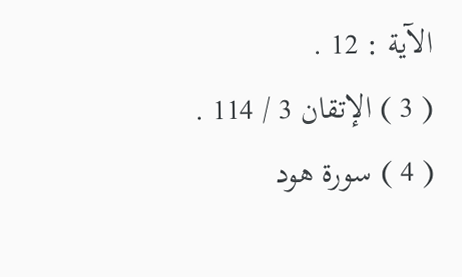الآية : 12 .
( 3 ) الإتقان 3 / 114 .
( 4 ) سورة هود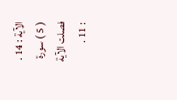الآية : 14 .
( 5 ) سورة فصلت الآية : 11 .